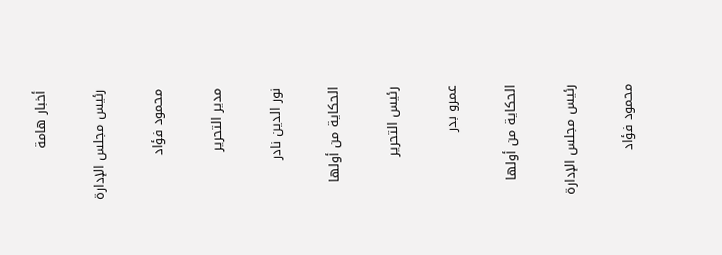أخبار هامة

رئيس مجلس الإدارة

محمود فؤاد

مدير التحرير

نور الدين نادر

الحكاية من أولها

رئيس التحرير

عمرو بدر

الحكاية من أولها

رئيس مجلس الإدارة

محمود فؤاد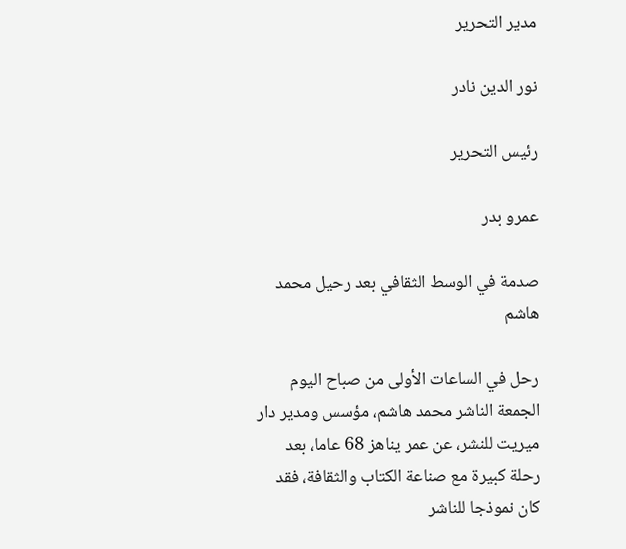مدير التحرير

نور الدين نادر

رئيس التحرير

عمرو بدر

صدمة في الوسط الثقافي بعد رحيل محمد هاشم

رحل في الساعات الأولى من صباح اليوم الجمعة الناشر محمد هاشم، مؤسس ومدير دار ميريت للنشر، عن عمر يناهز 68 عاما، بعد رحلة كبيرة مع صناعة الكتاب والثقافة، فقد كان نموذجا للناشر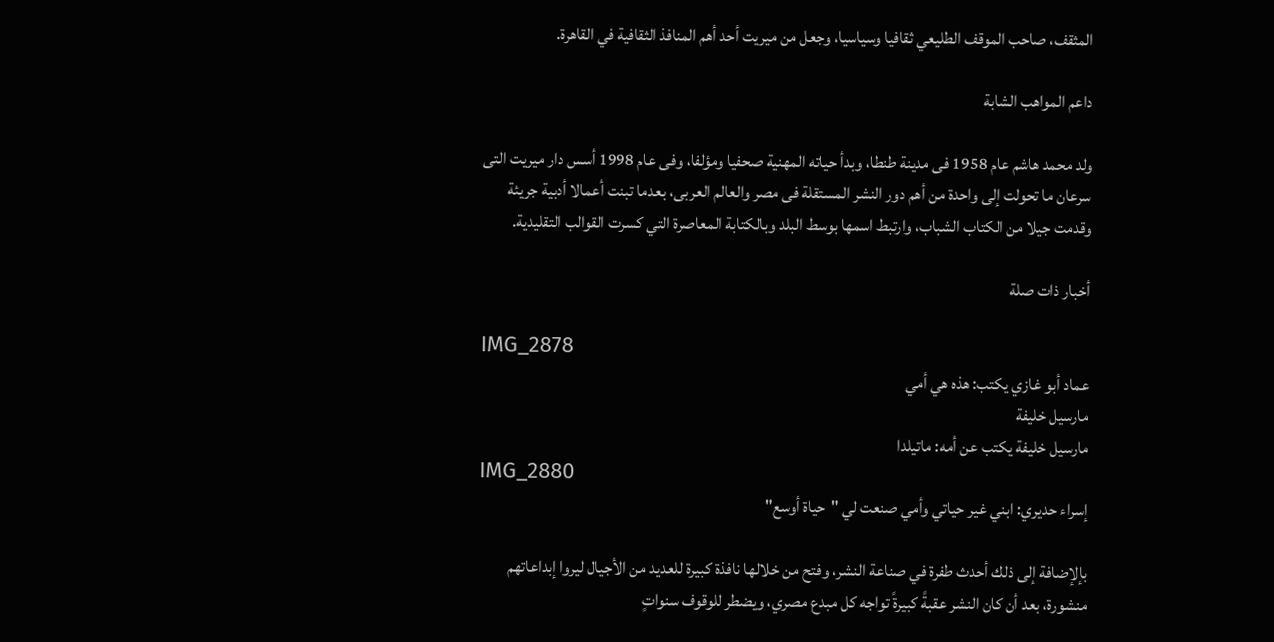المثقف، صاحب الموقف الطليعي ثقافيا وسياسيا، وجعل من ميريت أحد أهم المنافذ الثقافية في القاهرة.

داعم المواهب الشابة

ولد محمد هاشم عام 1958 فى مدينة طنطا، وبدأ حياته المهنية صحفيا ومؤلفا، وفى عام 1998 أسس دار ميريت التى سرعان ما تحولت إلى واحدة من أهم دور النشر المستقلة فى مصر والعالم العربى، بعدما تبنت أعمالا أدبية جريئة وقدمت جيلا من الكتاب الشباب، وارتبط اسمها بوسط البلد وبالكتابة المعاصرة التي كسرت القوالب التقليدية.

أخبار ذات صلة

IMG_2878
عماد أبو غازي يكتب: هذه هي أمي
مارسيل خليفة
مارسيل خليفة يكتب عن أمه: ماتيلدا
IMG_2880
إسراء حديري: ابني غير حياتي وأمي صنعت لي "حياة أوسع"

بإلإضافة إلى ذلك أحدث طفرة في صناعة النشر، وفتح من خلالها نافذة كبيرة للعديد من الأجيال ليروا إبداعاتهم منشورة، بعد أن كان النشر عقبةً كبيرةً تواجه كل مبدع مصري، ويضطر للوقوف سنواتٍ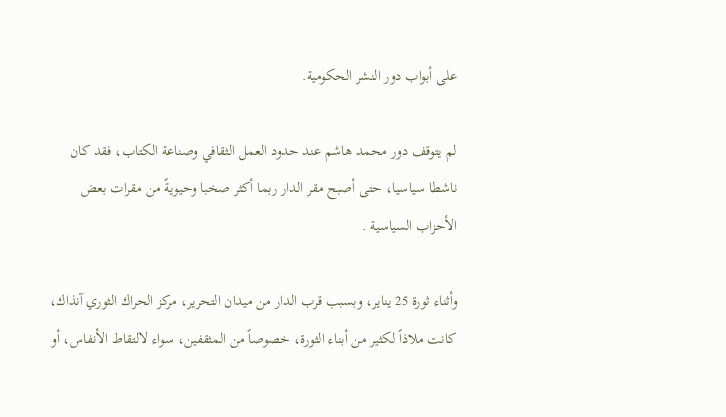على أبواب دور النشر الحكومية.

لم يتوقف دور محمد هاشم عند حدود العمل الثقافي وصناعة الكتاب، فقد كان ناشطا سياسيا، حتى أصبح مقر الدار ربما أكثر صخبا وحيويةً من مقرات بعض الأحزاب السياسية .

وأثناء ثورة 25 يناير، وبسبب قرب الدار من ميدان التحرير، مركز الحراك الثوري آنذاك، كانت ملاذاً لكثير من أبناء الثورة، خصوصاً من المثقفين، سواء لالتقاط الأنفاس، أو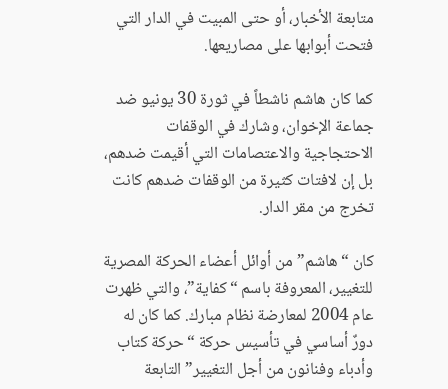متابعة الأخبار، أو حتى المبيت في الدار التي فتحت أبوابها على مصاريعها.

كما كان هاشم ناشطاً في ثورة 30 يونيو ضد جماعة الإخوان، وشارك في الوقفات الاحتجاجية والاعتصامات التي أقيمت ضدهم، بل إن لافتات كثيرة من الوقفات ضدهم كانت تخرج من مقر الدار.

كان “هاشم” من أوائل أعضاء الحركة المصرية للتغيير، المعروفة باسم “كفاية”، والتي ظهرت عام 2004 لمعارضة نظام مبارك. كما كان له دورٌ أساسي في تأسيس حركة “حركة كتاب وأدباء وفنانون من أجل التغيير” التابعة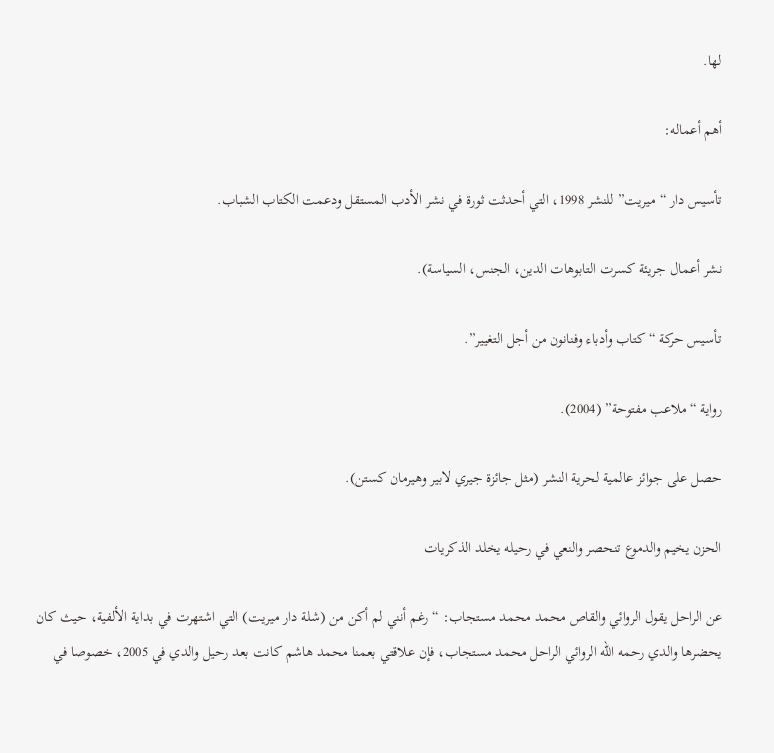لها.

أهم أعماله:

تأسيس دار “ميريت” للنشر 1998، التي أحدثت ثورة في نشر الأدب المستقل ودعمت الكتاب الشباب.

نشر أعمال جريئة كسرت التابوهات الدين، الجنس، السياسة).

تأسيس حركة “كتاب وأدباء وفنانون من أجل التغيير”.

رواية “ملاعب مفتوحة” (2004).

حصل على جوائز عالمية لحرية النشر (مثل جائزة جيري لابير وهيرمان كستن).

الحزن يخيم والدموع تنحصر والنعي في رحيله يخلد الذكريات

عن الراحل يقول الروائي والقاص محمد محمد مستجاب: “رغم أنني لم أكن من (شلة دار ميريت) التي اشتهرت في بداية الألفية، حيث كان يحضرها والدي رحمه الله الروائي الراحل محمد مستجاب، فإن علاقتي بعمنا محمد هاشم كانت بعد رحيل والدي في 2005، خصوصا في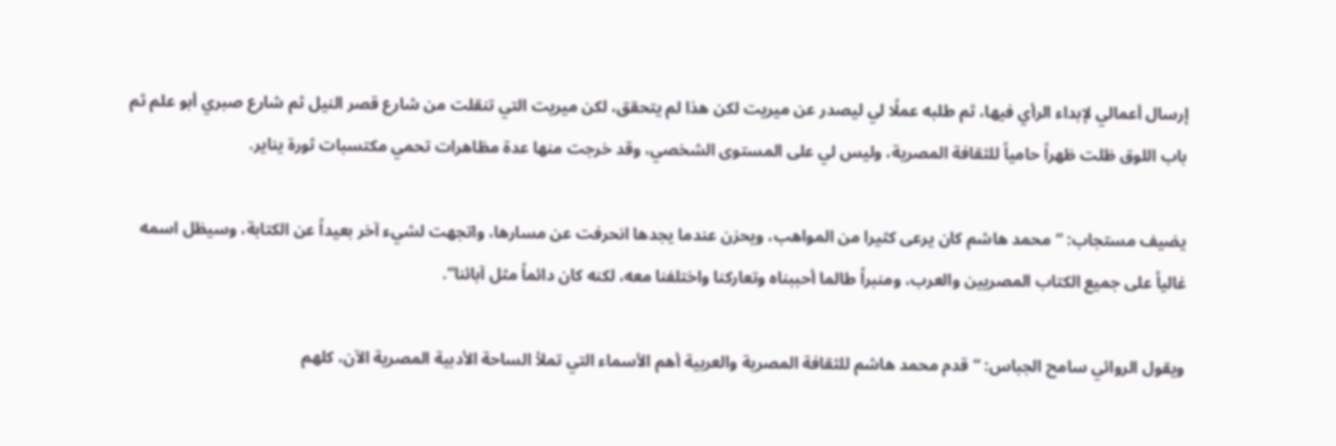إرسال أعمالي لإبداء الرأي فيها، ثم طلبه عملًا لي ليصدر عن ميريت لكن هذا لم يتحقق، لكن ميريت التي تنقلت من شارع قصر النيل ثم شارع صبري أبو علم ثم باب اللوق ظلت ظهراً حامياً للثقافة المصرية، وليس لي على المستوى الشخصي، وقد خرجت منها عدة مظاهرات تحمي مكتسبات ثورة يناير.

يضيف مستجاب: “محمد هاشم كان يرعى كثيرا من المواهب، ويحزن عندما يجدها انحرفت عن مسارها، واتجهت لشيء آخر بعيداً عن الكتابة، وسيظل اسمه غالياً على جميع الكتاب المصريين والعرب، ومنبراً طالما أحببناه وتعاركنا واختلفنا معه، لكنه كان دائماً مثل آبائنا”.

ويقول الروائي سامح الجباس: “قدم محمد هاشم للثقافة المصرية والعربية أهم الأسماء التي تملأ الساحة الأدبية المصرية الآن، كلهم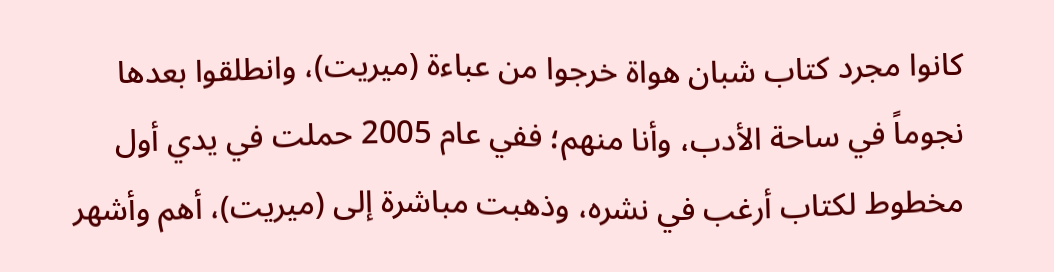كانوا مجرد كتاب شبان هواة خرجوا من عباءة (ميريت)، وانطلقوا بعدها نجوماً في ساحة الأدب، وأنا منهم؛ ففي عام 2005 حملت في يدي أول مخطوط لكتاب أرغب في نشره، وذهبت مباشرة إلى (ميريت)، أهم وأشهر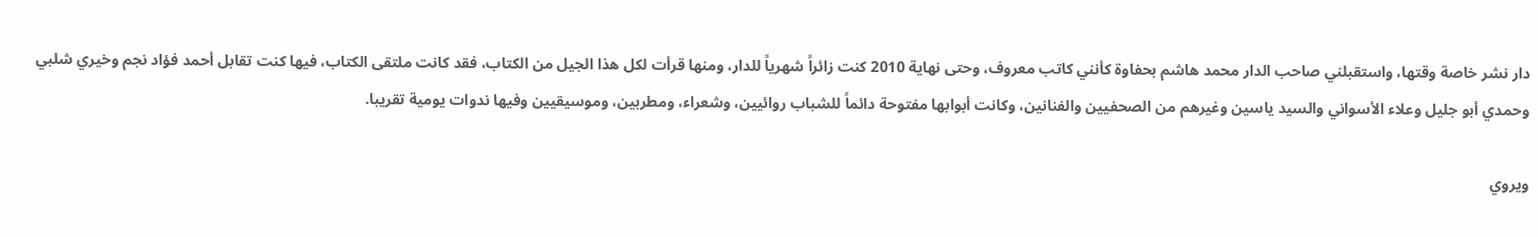دار نشر خاصة وقتها، واستقبلني صاحب الدار محمد هاشم بحفاوة كأنني كاتب معروف، وحتى نهاية 2010 كنت زائراً شهرياً للدار، ومنها قرأت لكل هذا الجيل من الكتاب، فقد كانت ملتقى الكتاب، فيها كنت تقابل أحمد فؤاد نجم وخيري شلبي وحمدي أبو جليل وعلاء الأسواني والسيد ياسين وغيرهم من الصحفيين والفنانين، وكانت أبوابها مفتوحة دائماً للشباب روائيين، وشعراء، ومطربين، وموسيقيين وفيها ندوات يومية تقريبا.

ويروي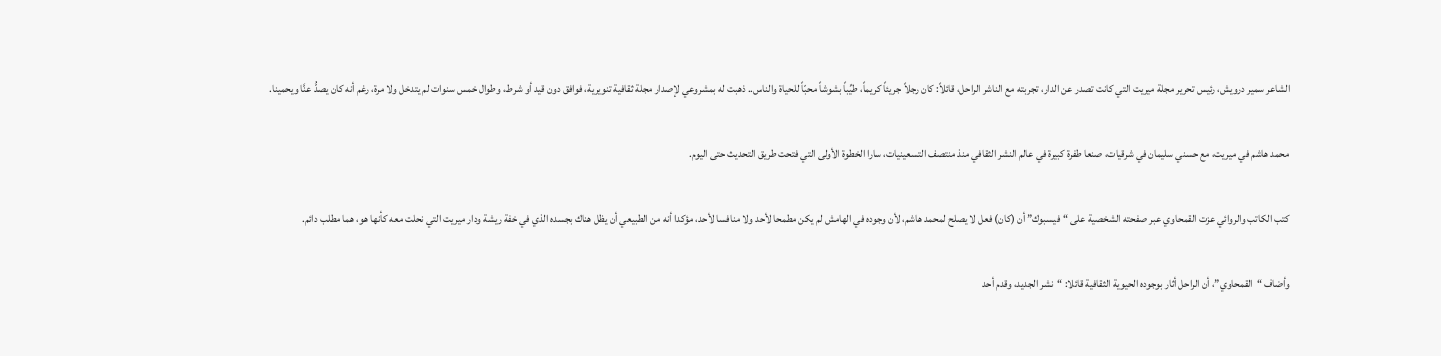الشاعر سمير درويش، رئيس تحرير مجلة ميريت التي كانت تصدر عن الدار، تجربته مع الناشر الراحل، قائلاً: كان رجلاً جريئاً كريماً، طيِّباً بشوشاً محبّاً للحياة والناس.. ذهبت له بمشروعي لإصدار مجلة ثقافية تنويرية، فوافق دون قيد أو شرط، وطوال خمس سنوات لم يتدخل ولا مرة، رغم أنه كان يصدُّ عنَّا ويحمينا.

محمد هاشم في ميريت، مع حسني سليمان في شرقيات، صنعا طفرة كبيرة في عالم النشر الثقافي منذ منتصف التسعينيات، سارا الخطوة الأولى التي فتحت طريق التحديث حتى اليوم.

كتب الكاتب والروائي عزت القمحاوي عبر صفحته الشخصية على “فيسبوك” أن (كان) فعل لا يصلح لمحمد هاشم، لأن وجوده في الهامش لم يكن مطمحا لأحد ولا منافسا لأحد، مؤكدا أنه من الطبيعي أن يظل هناك بجسده الذي في خفة ريشة ودار ميريت التي نحلت معه كأنها هو، هما مطلب دائم.

وأضاف “القمحاوي”، أن الراحل أثار بوجوده الحيوية الثقافية قائلا: “نشر الجديد، وقدم أحد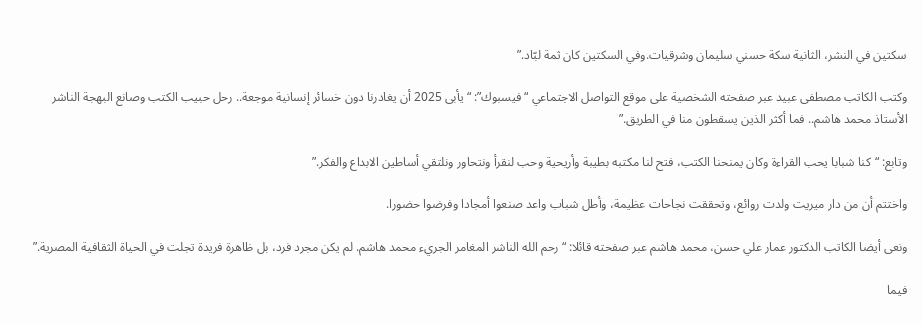سكتين في النشر، الثانية سكة حسني سليمان وشرقيات.وفي السكتين كان ثمة لبّاد.”

وكتب الكاتب مصطفى عبيد عبر صفحته الشخصية على موقع التواصل الاجتماعي “فيسبوك”: “يأبى 2025 أن يغادرنا دون خسائر إنسانية موجعة.. رحل حبيب الكتب وصانع البهجة الناشر الأستاذ محمد هاشم.. فما أكثر الذين يسقطون منا في الطريق.”

وتابع: “كنا شبابا يحب القراءة وكان يمنحنا الكتب، فتح لنا مكتبه بطيبة وأريحية وحب لنقرأ ونتحاور ونلتقي أساطين الابداع والفكر.”

واختتم أن من دار ميريت ولدت روائع، وتحققت نجاحات عظيمة، وأطل شباب واعد صنعوا أمجادا وفرضوا حضورا.

ونعى أيضا الكاتب الدكتور عمار علي حسن، محمد هاشم عبر صفحته قائلا: “رحم الله الناشر المغامر الجريء محمد هاشم. لم يكن مجرد فرد، بل ظاهرة فريدة تجلت في الحياة الثقافية المصرية.”

فيما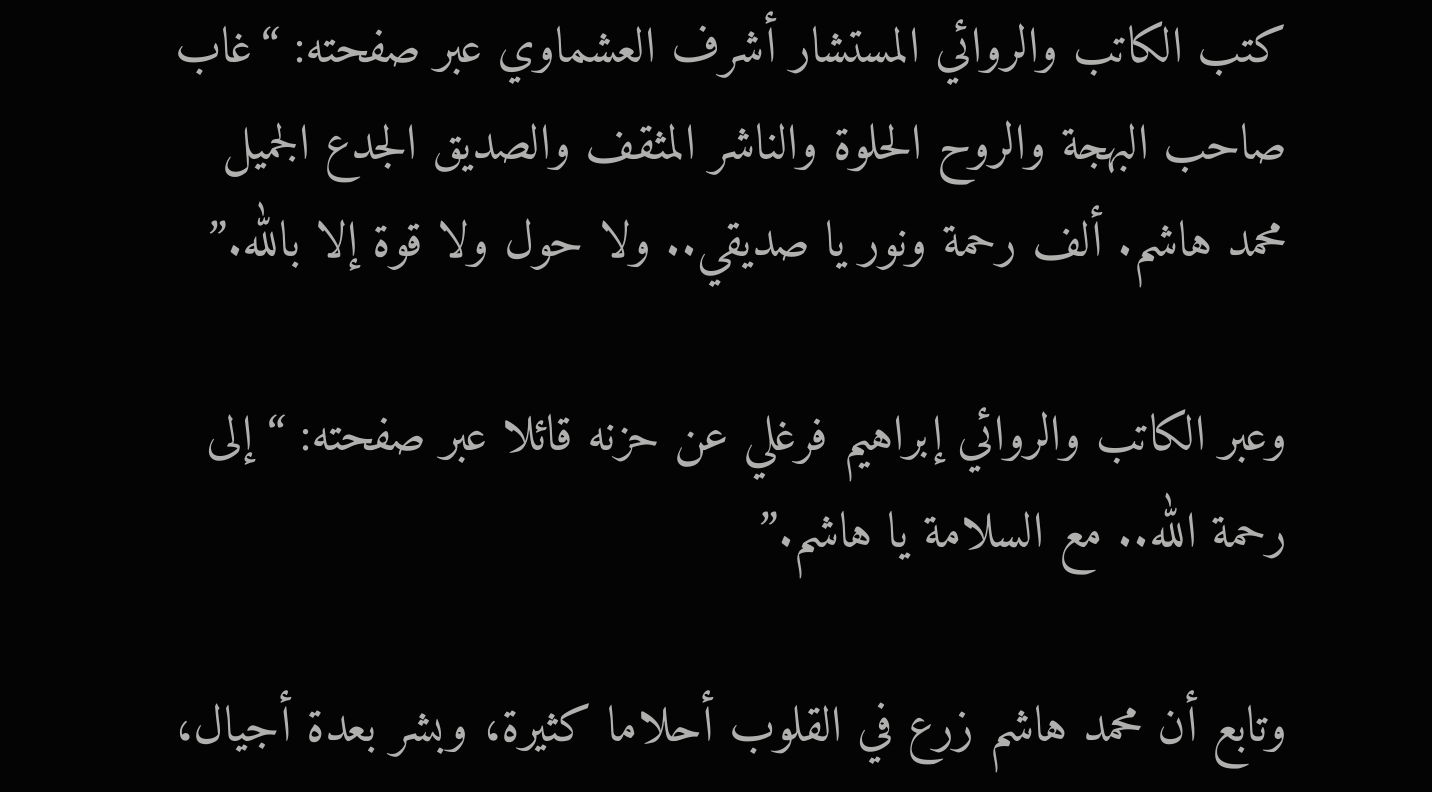كتب الكاتب والروائي المستشار أشرف العشماوي عبر صفحته: “غاب صاحب البهجة والروح الحلوة والناشر المثقف والصديق الجدع الجميل محمد هاشم. ألف رحمة ونور يا صديقي.. ولا حول ولا قوة إلا بالله.”

وعبر الكاتب والروائي إبراهيم فرغلي عن حزنه قائلا عبر صفحته: “إلى رحمة الله.. مع السلامة يا هاشم.”

وتابع أن محمد هاشم زرع في القلوب أحلاما كثيرة، وبشر بعدة أجيال،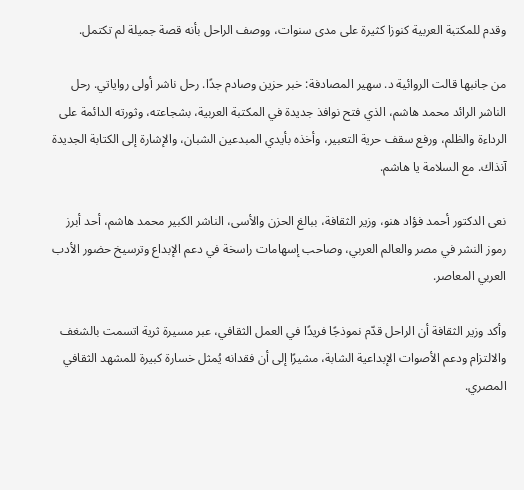وقدم للمكتبة العربية كنوزا كثيرة على مدى سنوات، ووصف الراحل بأنه قصة جميلة لم تكتمل.

من جانبها قالت الروائية د. سهير المصادفة: خبر حزين وصادم جدًا. رحل ناشر أولى رواياتي. رحل الناشر الرائد محمد هاشم، الذي فتح نوافذ جديدة في المكتبة العربية، بشجاعته، وثورته الدائمة على الرداءة والظلم، ورفع سقف حرية التعبير، وأخذه بأيدي المبدعين الشبان، والإشارة إلى الكتابة الجديدة آنذاك. مع السلامة يا هاشم.

نعى الدكتور أحمد فؤاد هنو، وزير الثقافة، ببالغ الحزن والأسى، الناشر الكبير محمد هاشم، أحد أبرز رموز النشر في مصر والعالم العربي، وصاحب إسهامات راسخة في دعم الإبداع وترسيخ حضور الأدب العربي المعاصر.

وأكد وزير الثقافة أن الراحل قدّم نموذجًا فريدًا في العمل الثقافي، عبر مسيرة ثرية اتسمت بالشغف والالتزام ودعم الأصوات الإبداعية الشابة، مشيرًا إلى أن فقدانه يُمثل خسارة كبيرة للمشهد الثقافي المصري.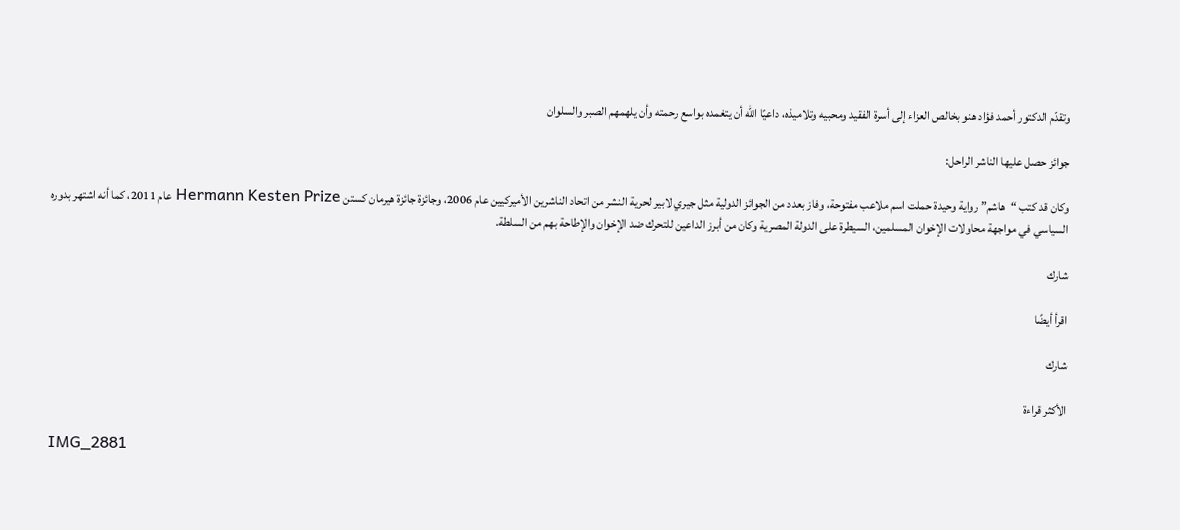وتقدّم الدكتور أحمد فؤاد هنو بخالص العزاء إلى أسرة الفقيد ومحبيه وتلاميذه، داعيًا الله أن يتغمده بواسع رحمته وأن يلهمهم الصبر والسلوان

جوائز حصل عليها الناشر الراحل:

وكان قد كتب “هاشم” رواية وحيدة حملت اسم ملاعب مفتوحة، وفاز بعدد من الجوائز الدولية مثل جيري لابير لحرية النشر من اتحاد الناشرين الأميركيين عام 2006، وجائزة جائزة هيرمان كستن Hermann Kesten Prize عام 2011، كما أنه اشتهر بدوره السياسي في مواجهة محاولات الإخوان المسلمين، السيطرة على الدولة المصرية وكان من أبرز الداعين للتحرك ضد الإخوان والإطاحة بهم من السلطة.

شارك

اقرأ أيضًا

شارك

الأكثر قراءة

IMG_2881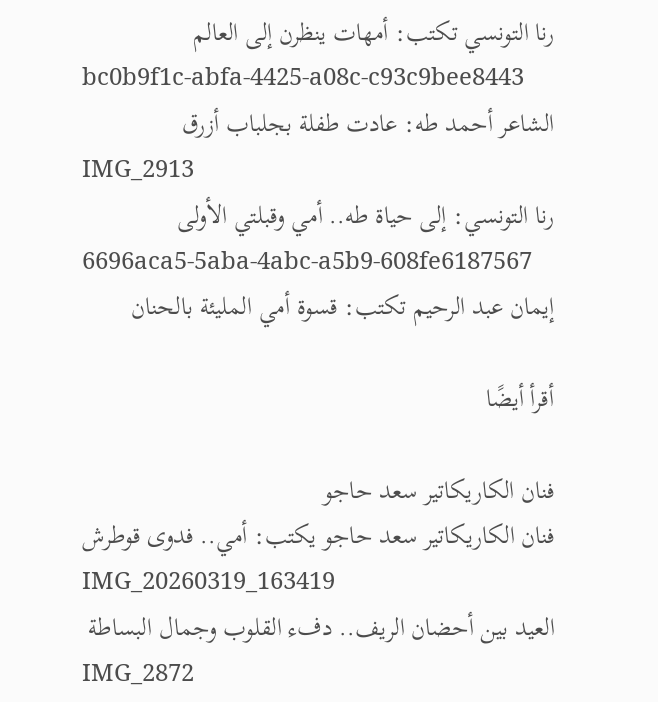رنا التونسي تكتب: أمهات ينظرن إلى العالم
bc0b9f1c-abfa-4425-a08c-c93c9bee8443
الشاعر أحمد طه: عادت طفلة بجلباب أزرق
IMG_2913
رنا التونسي: إلى حياة طه.. أمي وقبلتي الأولى
6696aca5-5aba-4abc-a5b9-608fe6187567
إيمان عبد الرحيم تكتب: قسوة أمي المليئة بالحنان

أقرأ أيضًا

فنان الكاريكاتير سعد حاجو
فنان الكاريكاتير سعد حاجو يكتب: أمي.. فدوى قوطرش
IMG_20260319_163419
العيد بين أحضان الريف.. دفء القلوب وجمال البساطة
IMG_2872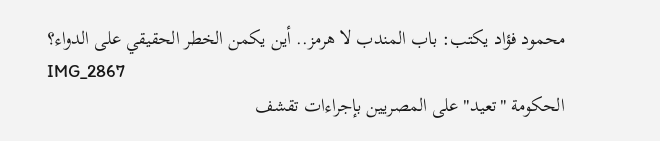محمود فؤاد يكتب: باب المندب لا هرمز.. أين يكمن الخطر الحقيقي على الدواء؟
IMG_2867
الحكومة "تعيد" على المصريين بإجراءات تقشف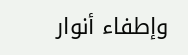وإطفاء أنوار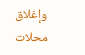وإغلاق محلات